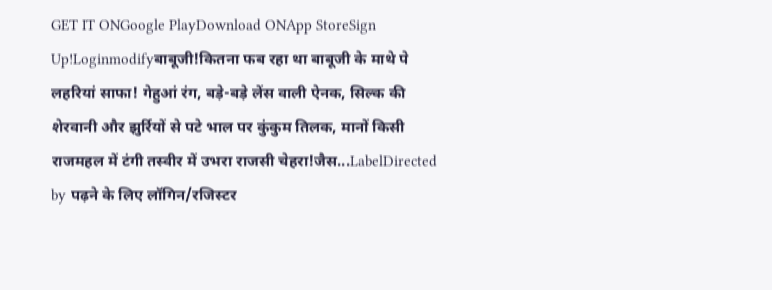GET IT ONGoogle PlayDownload ONApp StoreSign Up!Loginmodifyबाबूजी!कितना फब रहा था बाबूजी के माथे पे लहरियां साफा! गेहुआं रंग, बड़े-बड़े लेंस वाली ऐनक, सिल्क की शेरवानी और झुर्रियों से पटे भाल पर कुंकुम तिलक, मानों किसी राजमहल में टंगी तस्वीर में उभरा राजसी चेहरा!जैस...LabelDirected by पढ़ने के लिए लॉगिन/रजिस्टर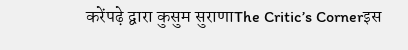करेंपढ़े द्वारा कुसुम सुराणाThe Critic’s Cornerइस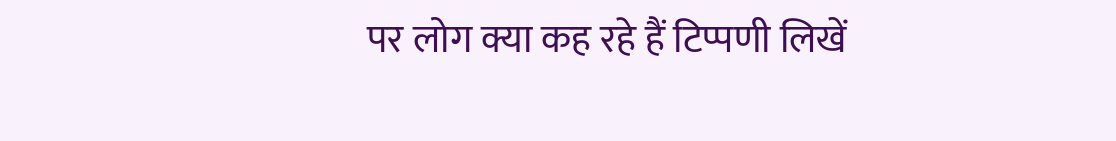पर लोग क्या कह रहे हैं टिप्पणी लिखें